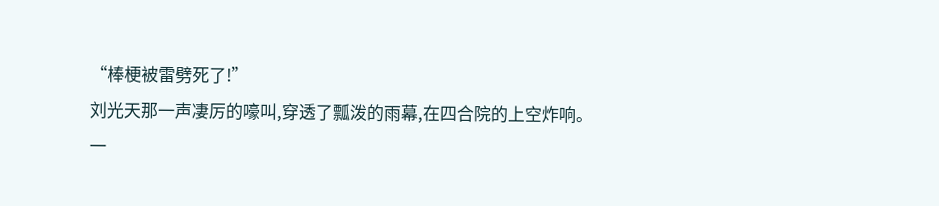“棒梗被雷劈死了!”
刘光天那一声凄厉的嚎叫,穿透了瓢泼的雨幕,在四合院的上空炸响。
一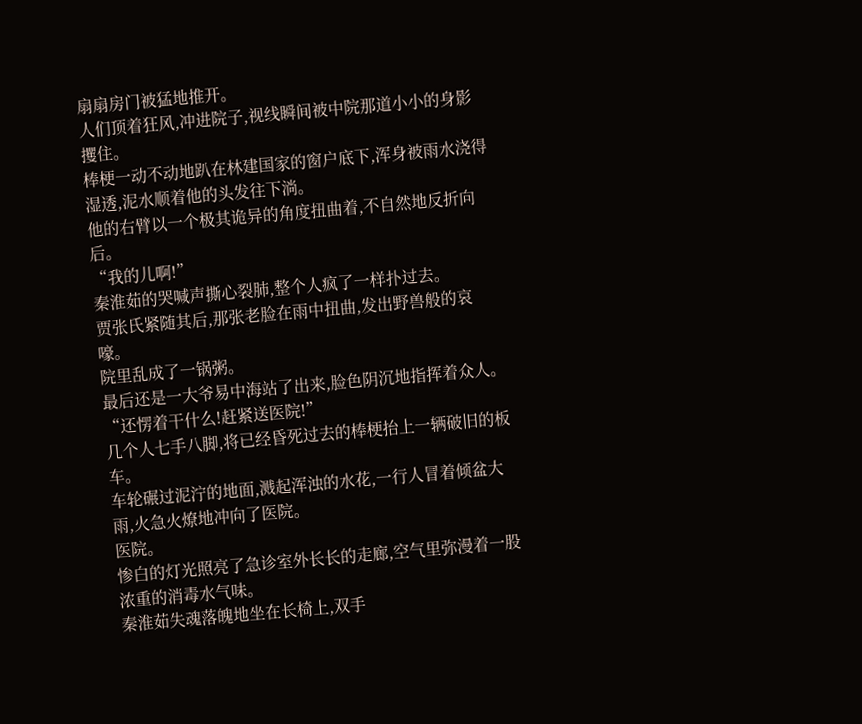扇扇房门被猛地推开。
人们顶着狂风,冲进院子,视线瞬间被中院那道小小的身影攫住。
棒梗一动不动地趴在林建国家的窗户底下,浑身被雨水浇得湿透,泥水顺着他的头发往下淌。
他的右臂以一个极其诡异的角度扭曲着,不自然地反折向后。
“我的儿啊!”
秦淮茹的哭喊声撕心裂肺,整个人疯了一样扑过去。
贾张氏紧随其后,那张老脸在雨中扭曲,发出野兽般的哀嚎。
院里乱成了一锅粥。
最后还是一大爷易中海站了出来,脸色阴沉地指挥着众人。
“还愣着干什么!赶紧送医院!”
几个人七手八脚,将已经昏死过去的棒梗抬上一辆破旧的板车。
车轮碾过泥泞的地面,溅起浑浊的水花,一行人冒着倾盆大雨,火急火燎地冲向了医院。
医院。
惨白的灯光照亮了急诊室外长长的走廊,空气里弥漫着一股浓重的消毒水气味。
秦淮茹失魂落魄地坐在长椅上,双手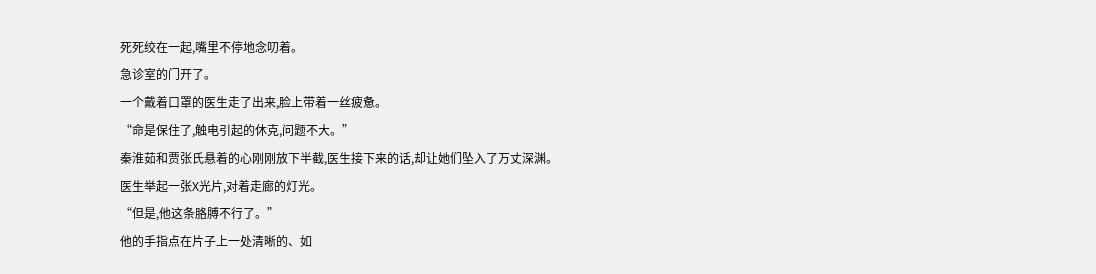死死绞在一起,嘴里不停地念叨着。
急诊室的门开了。
一个戴着口罩的医生走了出来,脸上带着一丝疲惫。
“命是保住了,触电引起的休克,问题不大。”
秦淮茹和贾张氏悬着的心刚刚放下半截,医生接下来的话,却让她们坠入了万丈深渊。
医生举起一张X光片,对着走廊的灯光。
“但是,他这条胳膊不行了。”
他的手指点在片子上一处清晰的、如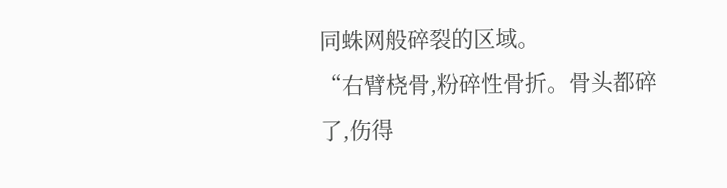同蛛网般碎裂的区域。
“右臂桡骨,粉碎性骨折。骨头都碎了,伤得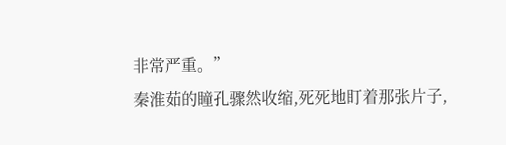非常严重。”
秦淮茹的瞳孔骤然收缩,死死地盯着那张片子,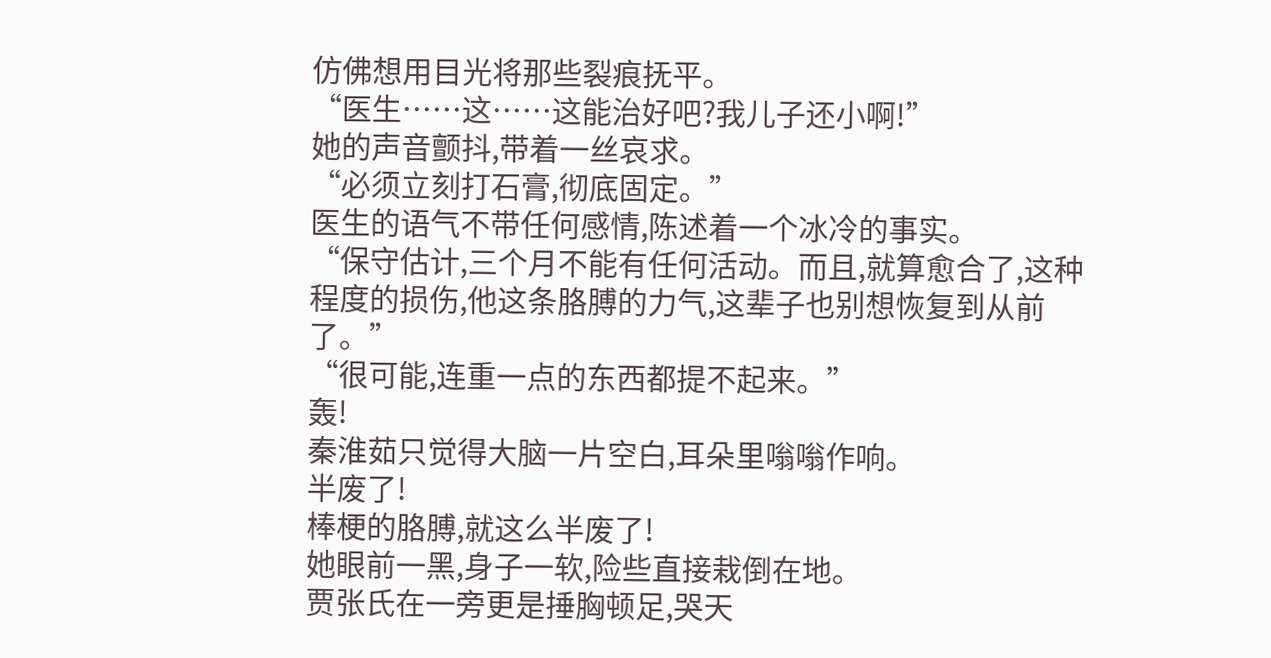仿佛想用目光将那些裂痕抚平。
“医生……这……这能治好吧?我儿子还小啊!”
她的声音颤抖,带着一丝哀求。
“必须立刻打石膏,彻底固定。”
医生的语气不带任何感情,陈述着一个冰冷的事实。
“保守估计,三个月不能有任何活动。而且,就算愈合了,这种程度的损伤,他这条胳膊的力气,这辈子也别想恢复到从前了。”
“很可能,连重一点的东西都提不起来。”
轰!
秦淮茹只觉得大脑一片空白,耳朵里嗡嗡作响。
半废了!
棒梗的胳膊,就这么半废了!
她眼前一黑,身子一软,险些直接栽倒在地。
贾张氏在一旁更是捶胸顿足,哭天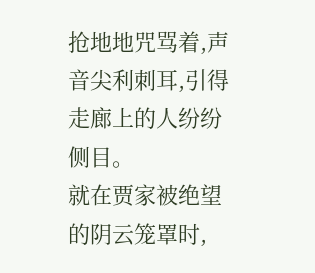抢地地咒骂着,声音尖利刺耳,引得走廊上的人纷纷侧目。
就在贾家被绝望的阴云笼罩时,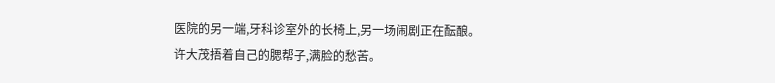医院的另一端,牙科诊室外的长椅上,另一场闹剧正在酝酿。
许大茂捂着自己的腮帮子,满脸的愁苦。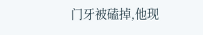门牙被磕掉,他现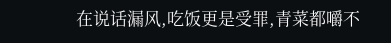在说话漏风,吃饭更是受罪,青菜都嚼不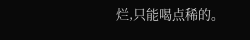烂,只能喝点稀的。